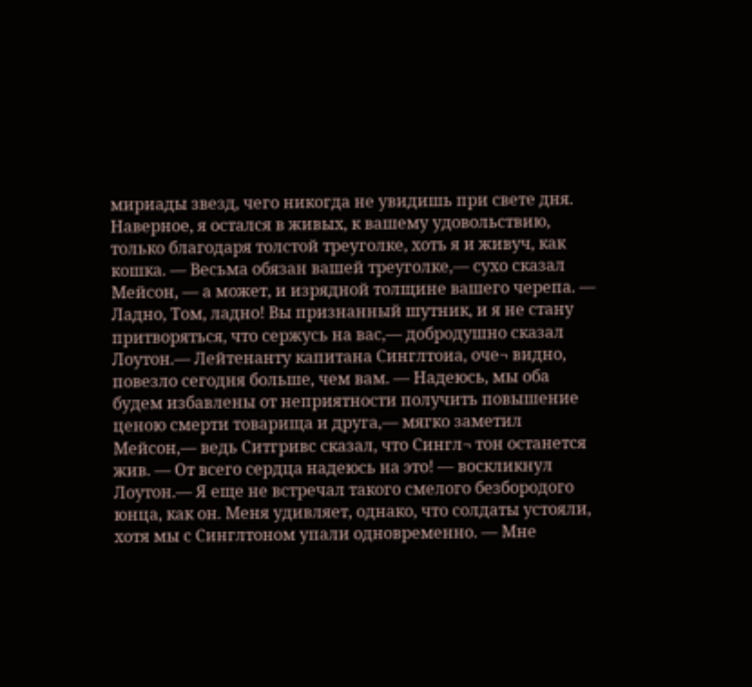мириады звезд, чего никогда не увидишь при свете дня. Наверное, я остался в живых, к вашему удовольствию, только благодаря толстой треуголке, хоть я и живуч, как кошка. — Весьма обязан вашей треуголке,— сухо сказал Мейсон, — а может, и изрядной толщине вашего черепа. — Ладно, Том, ладно! Вы признанный шутник, и я не стану притворяться, что сержусь на вас,— добродушно сказал Лоутон.— Лейтенанту капитана Синглтоиа, оче¬ видно, повезло сегодня больше, чем вам. — Надеюсь, мы оба будем избавлены от неприятности получить повышение ценою смерти товарища и друга,— мягко заметил Мейсон,— ведь Ситгривс сказал, что Сингл¬ тон останется жив. — От всего сердца надеюсь на это! — воскликнул Лоутон.— Я еще не встречал такого смелого безбородого юнца, как он. Меня удивляет, однако, что солдаты устояли, хотя мы с Синглтоном упали одновременно. — Мне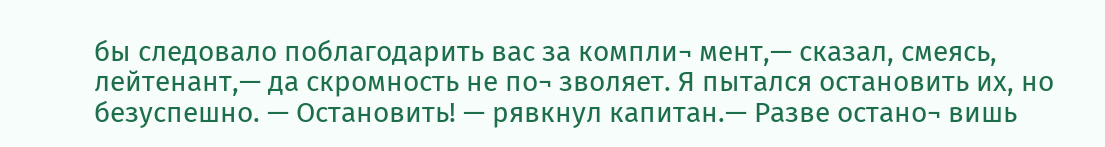бы следовало поблагодарить вас за компли¬ мент,— сказал, смеясь, лейтенант,— да скромность не по¬ зволяет. Я пытался остановить их, но безуспешно. — Остановить! — рявкнул капитан.— Разве остано¬ вишь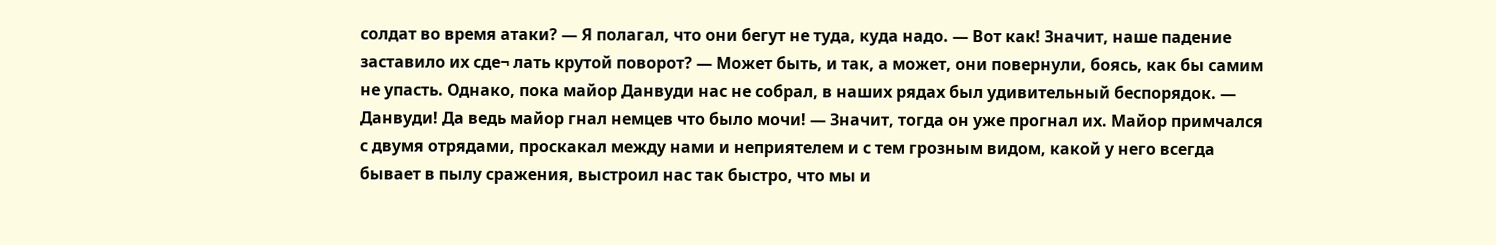солдат во время атаки? — Я полагал, что они бегут не туда, куда надо. — Вот как! Значит, наше падение заставило их сде¬ лать крутой поворот? — Может быть, и так, а может, они повернули, боясь, как бы самим не упасть. Однако, пока майор Данвуди нас не собрал, в наших рядах был удивительный беспорядок. — Данвуди! Да ведь майор гнал немцев что было мочи! — Значит, тогда он уже прогнал их. Майор примчался с двумя отрядами, проскакал между нами и неприятелем и с тем грозным видом, какой у него всегда бывает в пылу сражения, выстроил нас так быстро, что мы и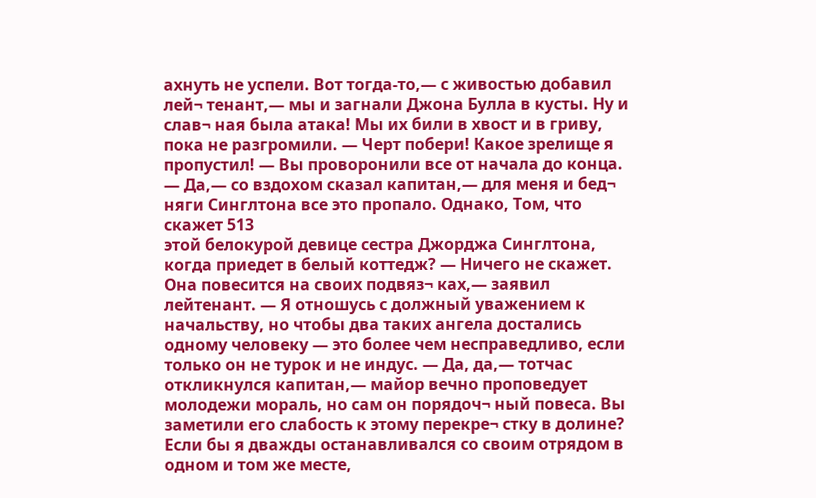ахнуть не успели. Вот тогда-то,— с живостью добавил лей¬ тенант,— мы и загнали Джона Булла в кусты. Ну и слав¬ ная была атака! Мы их били в хвост и в гриву, пока не разгромили. — Черт побери! Какое зрелище я пропустил! — Вы проворонили все от начала до конца. — Да,— со вздохом сказал капитан,— для меня и бед¬ няги Синглтона все это пропало. Однако, Том, что скажет 513
этой белокурой девице сестра Джорджа Синглтона, когда приедет в белый коттедж? — Ничего не скажет. Она повесится на своих подвяз¬ ках,— заявил лейтенант. — Я отношусь с должный уважением к начальству, но чтобы два таких ангела достались одному человеку — это более чем несправедливо, если только он не турок и не индус. — Да, да,— тотчас откликнулся капитан,— майор вечно проповедует молодежи мораль, но сам он порядоч¬ ный повеса. Вы заметили его слабость к этому перекре¬ стку в долине? Если бы я дважды останавливался со своим отрядом в одном и том же месте,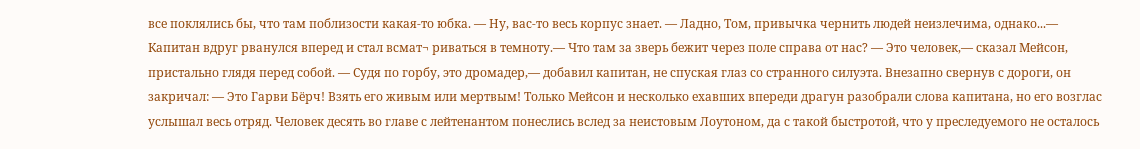все поклялись бы, что там поблизости какая-то юбка. — Ну, вас-то весь корпус знает. — Ладно, Том, привычка чернить людей неизлечима, однако...— Капитан вдруг рванулся вперед и стал всмат¬ риваться в темноту.— Что там за зверь бежит через поле справа от нас? — Это человек,— сказал Мейсон, пристально глядя перед собой. — Судя по горбу, это дромадер,— добавил капитан, не спуская глаз со странного силуэта. Внезапно свернув с дороги, он закричал: — Это Гарви Бёрч! Взять его живым или мертвым! Только Мейсон и несколько ехавших впереди драгун разобрали слова капитана, но его возглас услышал весь отряд. Человек десять во главе с лейтенантом понеслись вслед за неистовым Лоутоном, да с такой быстротой, что у преследуемого не осталось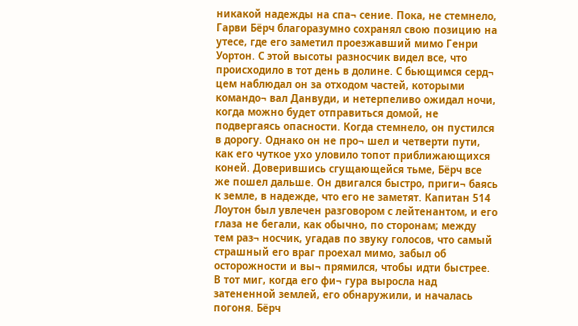никакой надежды на спа¬ сение. Пока, не стемнело, Гарви Бёрч благоразумно сохранял свою позицию на утесе, где его заметил проезжавший мимо Генри Уортон. С этой высоты разносчик видел все, что происходило в тот день в долине. С бьющимся серд¬ цем наблюдал он за отходом частей, которыми командо¬ вал Данвуди, и нетерпеливо ожидал ночи, когда можно будет отправиться домой, не подвергаясь опасности. Когда стемнело, он пустился в дорогу. Однако он не про¬ шел и четверти пути, как его чуткое ухо уловило топот приближающихся коней. Доверившись сгущающейся тьме, Бёрч все же пошел дальше. Он двигался быстро, приги¬ баясь к земле, в надежде, что его не заметят. Капитан 514
Лоутон был увлечен разговором с лейтенантом, и его глаза не бегали, как обычно, по сторонам; между тем раз¬ носчик, угадав по звуку голосов, что самый страшный его враг проехал мимо, забыл об осторожности и вы¬ прямился, чтобы идти быстрее. В тот миг, когда его фи¬ гура выросла над затененной землей, его обнаружили, и началась погоня. Бёрч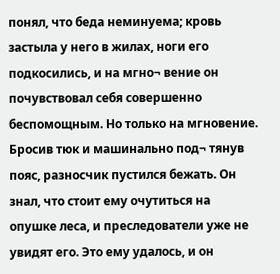понял, что беда неминуема; кровь застыла у него в жилах, ноги его подкосились, и на мгно¬ вение он почувствовал себя совершенно беспомощным. Но только на мгновение. Бросив тюк и машинально под¬ тянув пояс, разносчик пустился бежать. Он знал, что стоит ему очутиться на опушке леса, и преследователи уже не увидят его. Это ему удалось, и он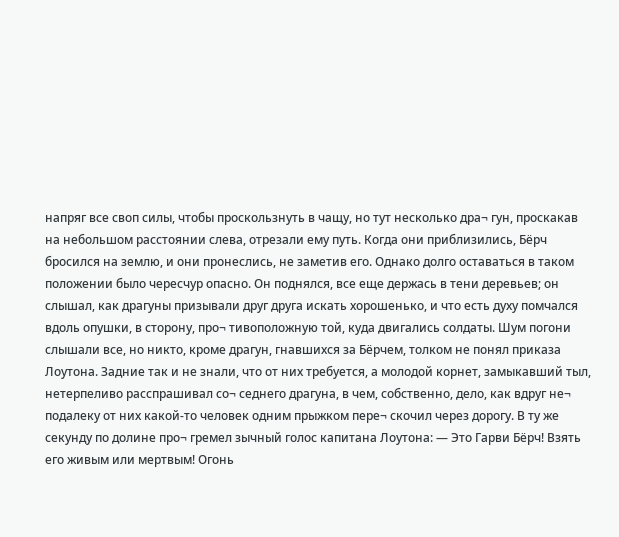напряг все своп силы, чтобы проскользнуть в чащу, но тут несколько дра¬ гун, проскакав на небольшом расстоянии слева, отрезали ему путь. Когда они приблизились, Бёрч бросился на землю, и они пронеслись, не заметив его. Однако долго оставаться в таком положении было чересчур опасно. Он поднялся, все еще держась в тени деревьев; он слышал, как драгуны призывали друг друга искать хорошенько, и что есть духу помчался вдоль опушки, в сторону, про¬ тивоположную той, куда двигались солдаты. Шум погони слышали все, но никто, кроме драгун, гнавшихся за Бёрчем, толком не понял приказа Лоутона. Задние так и не знали, что от них требуется, а молодой корнет, замыкавший тыл, нетерпеливо расспрашивал со¬ седнего драгуна, в чем, собственно, дело, как вдруг не¬ подалеку от них какой-то человек одним прыжком пере¬ скочил через дорогу. В ту же секунду по долине про¬ гремел зычный голос капитана Лоутона: — Это Гарви Бёрч! Взять его живым или мертвым! Огонь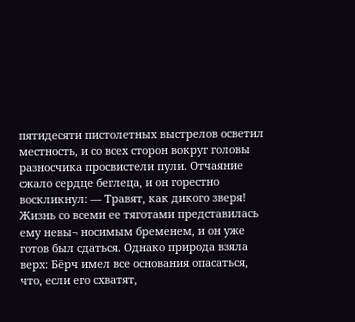пятидесяти пистолетных выстрелов осветил местность, и со всех сторон вокруг головы разносчика просвистели пули. Отчаяние сжало сердце беглеца, и он горестно воскликнул: — Травят, как дикого зверя! Жизнь со всеми ее тяготами представилась ему невы¬ носимым бременем, и он уже готов был сдаться. Однако природа взяла верх: Бёрч имел все основания опасаться, что, если его схватят,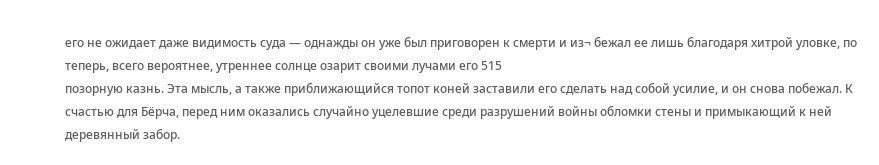его не ожидает даже видимость суда — однажды он уже был приговорен к смерти и из¬ бежал ее лишь благодаря хитрой уловке, по теперь, всего вероятнее, утреннее солнце озарит своими лучами его 515
позорную казнь. Эта мысль, а также приближающийся топот коней заставили его сделать над собой усилие, и он снова побежал. К счастью для Бёрча, перед ним оказались случайно уцелевшие среди разрушений войны обломки стены и примыкающий к ней деревянный забор.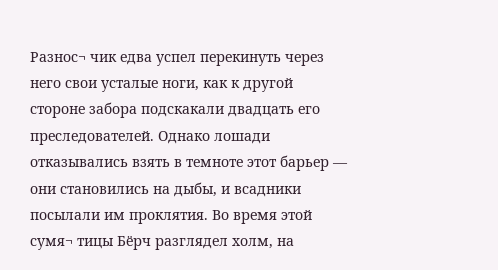Разнос¬ чик едва успел перекинуть через него свои усталые ноги, как к другой стороне забора подскакали двадцать его преследователей. Однако лошади отказывались взять в темноте этот барьер — они становились на дыбы, и всадники посылали им проклятия. Во время этой сумя¬ тицы Бёрч разглядел холм, на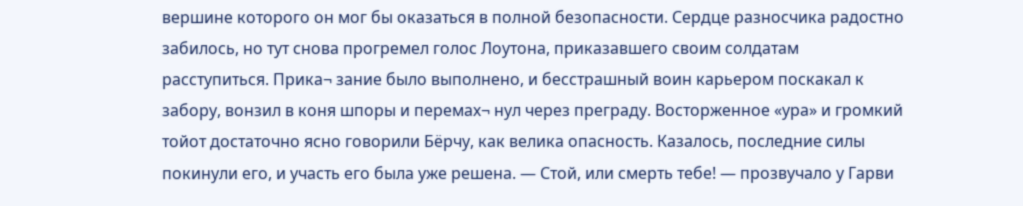вершине которого он мог бы оказаться в полной безопасности. Сердце разносчика радостно забилось, но тут снова прогремел голос Лоутона, приказавшего своим солдатам расступиться. Прика¬ зание было выполнено, и бесстрашный воин карьером поскакал к забору, вонзил в коня шпоры и перемах¬ нул через преграду. Восторженное «ура» и громкий тойот достаточно ясно говорили Бёрчу, как велика опасность. Казалось, последние силы покинули его, и участь его была уже решена. — Стой, или смерть тебе! — прозвучало у Гарви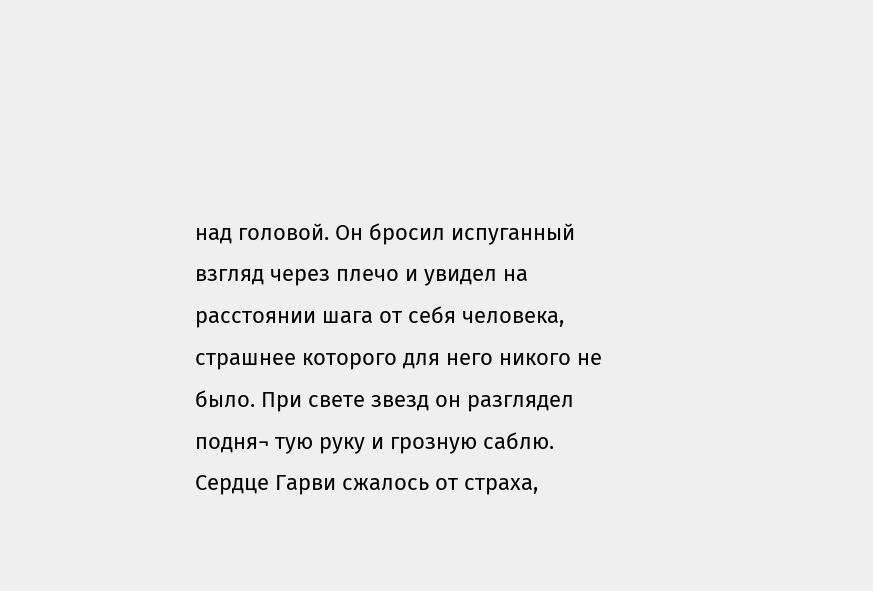над головой. Он бросил испуганный взгляд через плечо и увидел на расстоянии шага от себя человека, страшнее которого для него никого не было. При свете звезд он разглядел подня¬ тую руку и грозную саблю. Сердце Гарви сжалось от страха,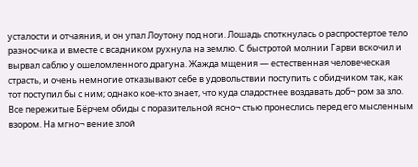усталости и отчаяния, и он упал Лоутону под ноги. Лошадь споткнулась о распростертое тело разносчика и вместе с всадником рухнула на землю. С быстротой молнии Гарви вскочил и вырвал саблю у ошеломленного драгуна. Жажда мщения — естественная человеческая страсть, и очень немногие отказывают себе в удовольствии поступить с обидчиком так, как тот поступил бы с ним; однако кое-кто знает, что куда сладостнее воздавать доб¬ ром за зло. Все пережитые Бёрчем обиды с поразительной ясно¬ стью пронеслись перед его мысленным взором. На мгно¬ вение злой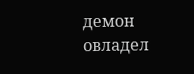демон овладел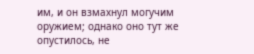им, и он взмахнул могучим оружием; однако оно тут же опустилось, не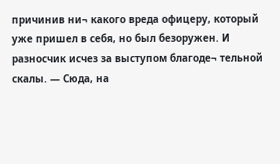причинив ни¬ какого вреда офицеру, который уже пришел в себя, но был безоружен. И разносчик исчез за выступом благоде¬ тельной скалы. — Сюда, на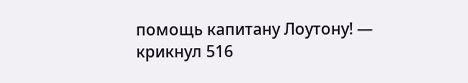помощь капитану Лоутону! — крикнул 516